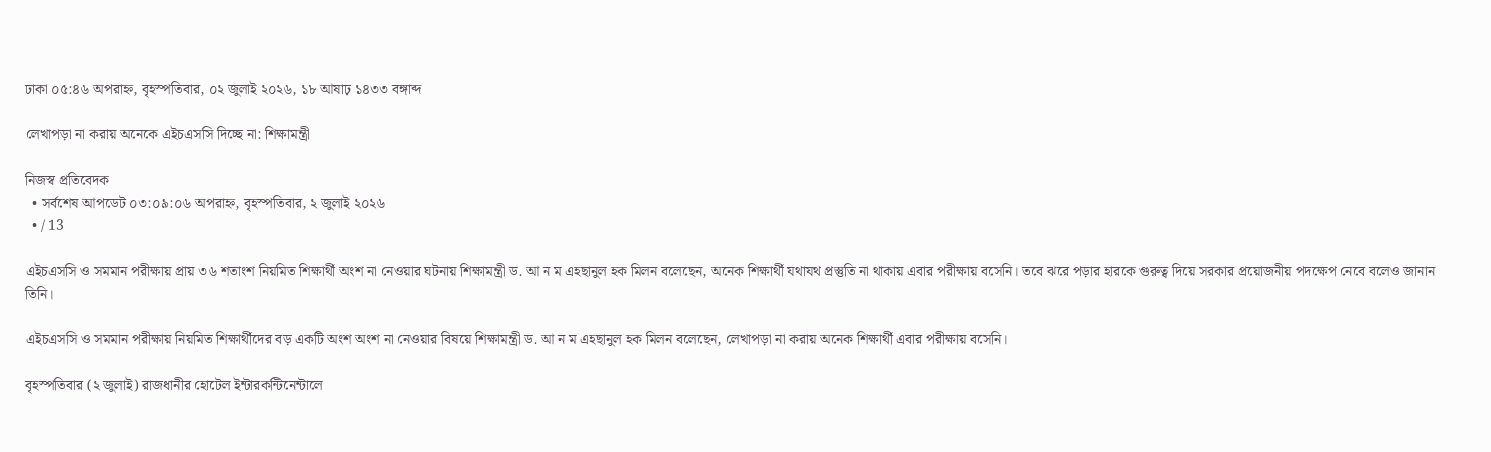ঢাকা ০৫:৪৬ অপরাহ্ন, বৃহস্পতিবার, ০২ জুলাই ২০২৬, ১৮ আষাঢ় ১৪৩৩ বঙ্গাব্দ

লেখাপড়া না করায় অনেকে এইচএসসি দিচ্ছে না: শিক্ষামন্ত্রী

নিজস্ব প্রতিবেদক
  • সর্বশেষ আপডেট ০৩:০৯:০৬ অপরাহ্ন, বৃহস্পতিবার, ২ জুলাই ২০২৬
  • / 13

এইচএসসি ও সমমান পরীক্ষায় প্রায় ৩৬ শতাংশ নিয়মিত শিক্ষার্থী অংশ না নেওয়ার ঘটনায় শিক্ষামন্ত্রী ড. আ ন ম এহছানুল হক মিলন বলেছেন, অনেক শিক্ষার্থী যথাযথ প্রস্তুতি না থাকায় এবার পরীক্ষায় বসেনি। তবে ঝরে পড়ার হারকে গুরুত্ব দিয়ে সরকার প্রয়োজনীয় পদক্ষেপ নেবে বলেও জানান তিনি।

এইচএসসি ও সমমান পরীক্ষায় নিয়মিত শিক্ষার্থীদের বড় একটি অংশ অংশ না নেওয়ার বিষয়ে শিক্ষামন্ত্রী ড. আ ন ম এহছানুল হক মিলন বলেছেন, লেখাপড়া না করায় অনেক শিক্ষার্থী এবার পরীক্ষায় বসেনি।

বৃহস্পতিবার (২ জুলাই) রাজধানীর হোটেল ইন্টারকন্টিনেন্টালে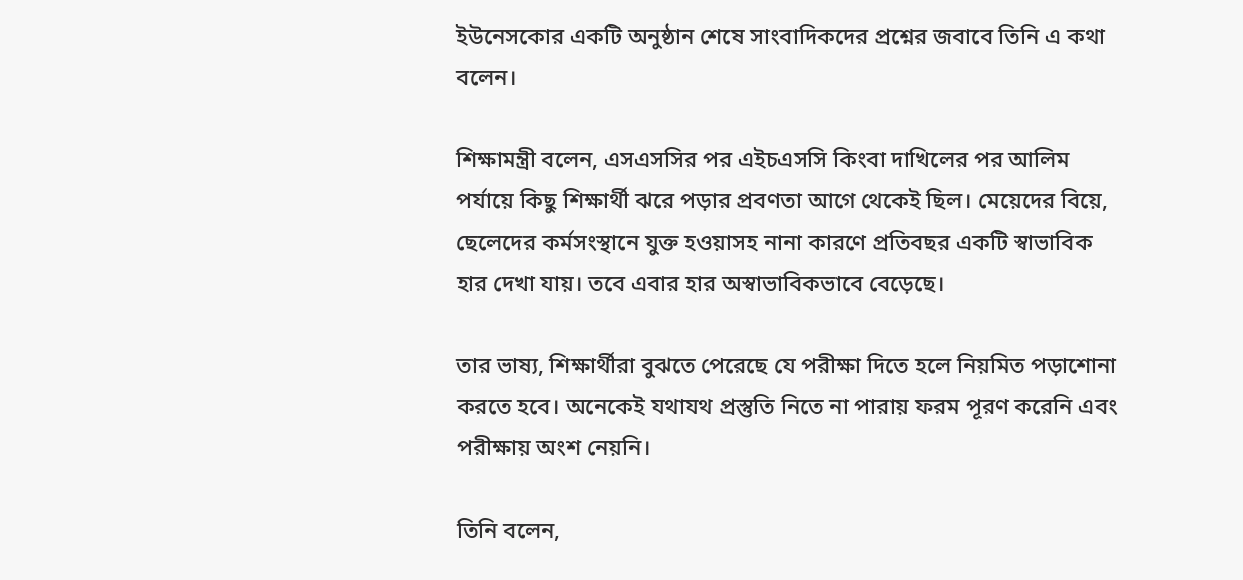ইউনেসকোর একটি অনুষ্ঠান শেষে সাংবাদিকদের প্রশ্নের জবাবে তিনি এ কথা বলেন।

শিক্ষামন্ত্রী বলেন, এসএসসির পর এইচএসসি কিংবা দাখিলের পর আলিম পর্যায়ে কিছু শিক্ষার্থী ঝরে পড়ার প্রবণতা আগে থেকেই ছিল। মেয়েদের বিয়ে, ছেলেদের কর্মসংস্থানে যুক্ত হওয়াসহ নানা কারণে প্রতিবছর একটি স্বাভাবিক হার দেখা যায়। তবে এবার হার অস্বাভাবিকভাবে বেড়েছে।

তার ভাষ্য, শিক্ষার্থীরা বুঝতে পেরেছে যে পরীক্ষা দিতে হলে নিয়মিত পড়াশোনা করতে হবে। অনেকেই যথাযথ প্রস্তুতি নিতে না পারায় ফরম পূরণ করেনি এবং পরীক্ষায় অংশ নেয়নি।

তিনি বলেন,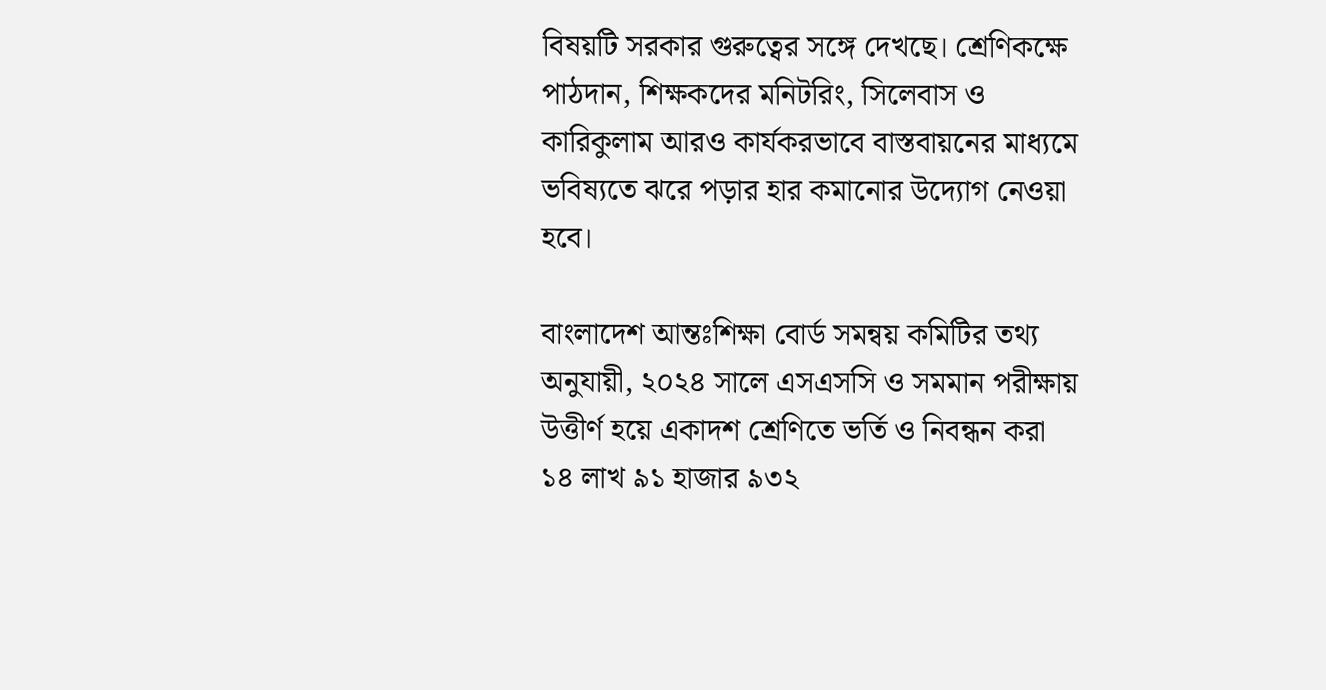বিষয়টি সরকার গুরুত্বের সঙ্গে দেখছে। শ্রেণিকক্ষে পাঠদান, শিক্ষকদের মনিটরিং, সিলেবাস ও কারিকুলাম আরও কার্যকরভাবে বাস্তবায়নের মাধ্যমে ভবিষ্যতে ঝরে পড়ার হার কমানোর উদ্যোগ নেওয়া হবে।

বাংলাদেশ আন্তঃশিক্ষা বোর্ড সমন্বয় কমিটির তথ্য অনুযায়ী, ২০২৪ সালে এসএসসি ও সমমান পরীক্ষায় উত্তীর্ণ হয়ে একাদশ শ্রেণিতে ভর্তি ও নিবন্ধন করা ১৪ লাখ ৯১ হাজার ৯৩২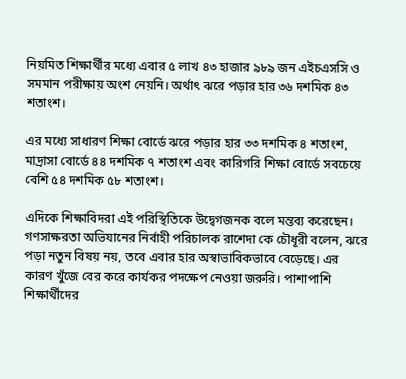নিয়মিত শিক্ষার্থীর মধ্যে এবার ৫ লাখ ৪৩ হাজার ৯৮৯ জন এইচএসসি ও সমমান পরীক্ষায় অংশ নেয়নি। অর্থাৎ ঝরে পড়ার হার ৩৬ দশমিক ৪৩ শতাংশ।

এর মধ্যে সাধারণ শিক্ষা বোর্ডে ঝরে পড়ার হার ৩৩ দশমিক ৪ শতাংশ, মাদ্রাসা বোর্ডে ৪৪ দশমিক ৭ শতাংশ এবং কারিগরি শিক্ষা বোর্ডে সবচেয়ে বেশি ৫৪ দশমিক ৫৮ শতাংশ।

এদিকে শিক্ষাবিদরা এই পরিস্থিতিকে উদ্বেগজনক বলে মন্তব্য করেছেন। গণসাক্ষরতা অভিযানের নির্বাহী পরিচালক রাশেদা কে চৌধূরী বলেন, ঝরে পড়া নতুন বিষয় নয়, তবে এবার হার অস্বাভাবিকভাবে বেড়েছে। এর কারণ খুঁজে বের করে কার্যকর পদক্ষেপ নেওয়া জরুরি। পাশাপাশি শিক্ষার্থীদের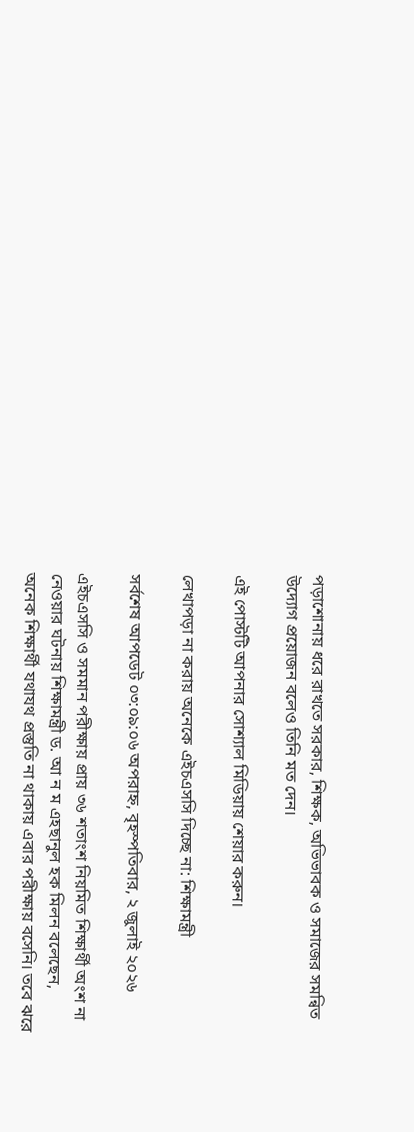পড়াশোনায় ধরে রাখতে সরকার, শিক্ষক, অভিভাবক ও সমাজের সমন্বিত উদ্যোগ প্রয়োজন বলেও তিনি মত দেন।

এই পোস্টটি আপনার সোশ্যাল মিডিয়ায় শেয়ার করুন।

লেখাপড়া না করায় অনেকে এইচএসসি দিচ্ছে না: শিক্ষামন্ত্রী

সর্বশেষ আপডেট ০৩:০৯:০৬ অপরাহ্ন, বৃহস্পতিবার, ২ জুলাই ২০২৬

এইচএসসি ও সমমান পরীক্ষায় প্রায় ৩৬ শতাংশ নিয়মিত শিক্ষার্থী অংশ না নেওয়ার ঘটনায় শিক্ষামন্ত্রী ড. আ ন ম এহছানুল হক মিলন বলেছেন, অনেক শিক্ষার্থী যথাযথ প্রস্তুতি না থাকায় এবার পরীক্ষায় বসেনি। তবে ঝরে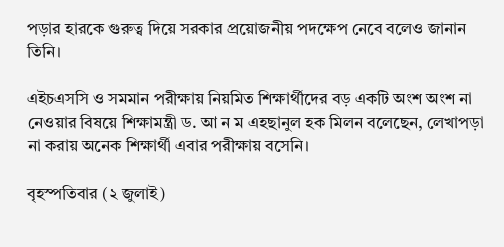পড়ার হারকে গুরুত্ব দিয়ে সরকার প্রয়োজনীয় পদক্ষেপ নেবে বলেও জানান তিনি।

এইচএসসি ও সমমান পরীক্ষায় নিয়মিত শিক্ষার্থীদের বড় একটি অংশ অংশ না নেওয়ার বিষয়ে শিক্ষামন্ত্রী ড. আ ন ম এহছানুল হক মিলন বলেছেন, লেখাপড়া না করায় অনেক শিক্ষার্থী এবার পরীক্ষায় বসেনি।

বৃহস্পতিবার (২ জুলাই)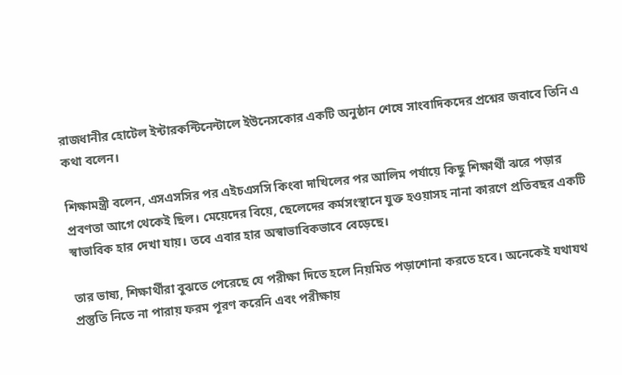রাজধানীর হোটেল ইন্টারকন্টিনেন্টালে ইউনেসকোর একটি অনুষ্ঠান শেষে সাংবাদিকদের প্রশ্নের জবাবে তিনি এ কথা বলেন।

শিক্ষামন্ত্রী বলেন, এসএসসির পর এইচএসসি কিংবা দাখিলের পর আলিম পর্যায়ে কিছু শিক্ষার্থী ঝরে পড়ার প্রবণতা আগে থেকেই ছিল। মেয়েদের বিয়ে, ছেলেদের কর্মসংস্থানে যুক্ত হওয়াসহ নানা কারণে প্রতিবছর একটি স্বাভাবিক হার দেখা যায়। তবে এবার হার অস্বাভাবিকভাবে বেড়েছে।

তার ভাষ্য, শিক্ষার্থীরা বুঝতে পেরেছে যে পরীক্ষা দিতে হলে নিয়মিত পড়াশোনা করতে হবে। অনেকেই যথাযথ প্রস্তুতি নিতে না পারায় ফরম পূরণ করেনি এবং পরীক্ষায়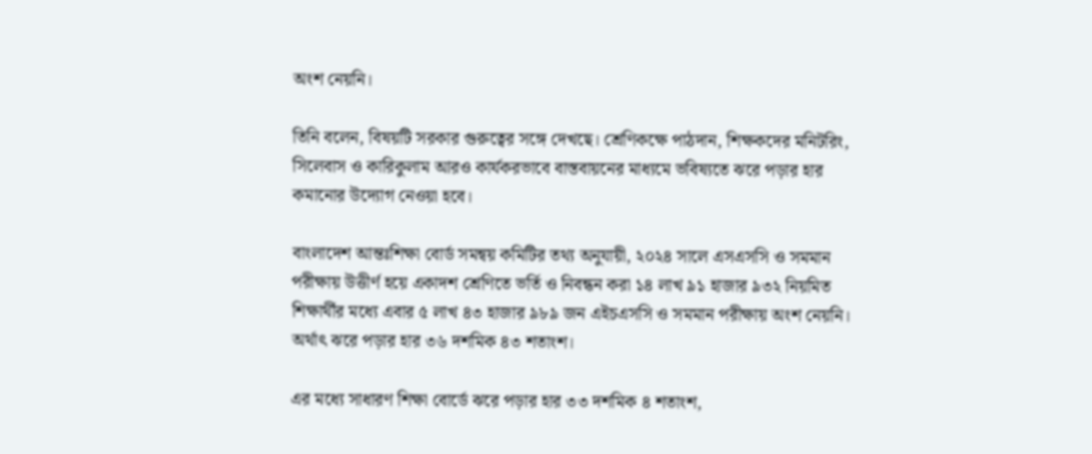অংশ নেয়নি।

তিনি বলেন, বিষয়টি সরকার গুরুত্বের সঙ্গে দেখছে। শ্রেণিকক্ষে পাঠদান, শিক্ষকদের মনিটরিং, সিলেবাস ও কারিকুলাম আরও কার্যকরভাবে বাস্তবায়নের মাধ্যমে ভবিষ্যতে ঝরে পড়ার হার কমানোর উদ্যোগ নেওয়া হবে।

বাংলাদেশ আন্তঃশিক্ষা বোর্ড সমন্বয় কমিটির তথ্য অনুযায়ী, ২০২৪ সালে এসএসসি ও সমমান পরীক্ষায় উত্তীর্ণ হয়ে একাদশ শ্রেণিতে ভর্তি ও নিবন্ধন করা ১৪ লাখ ৯১ হাজার ৯৩২ নিয়মিত শিক্ষার্থীর মধ্যে এবার ৫ লাখ ৪৩ হাজার ৯৮৯ জন এইচএসসি ও সমমান পরীক্ষায় অংশ নেয়নি। অর্থাৎ ঝরে পড়ার হার ৩৬ দশমিক ৪৩ শতাংশ।

এর মধ্যে সাধারণ শিক্ষা বোর্ডে ঝরে পড়ার হার ৩৩ দশমিক ৪ শতাংশ,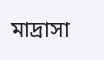মাদ্রাসা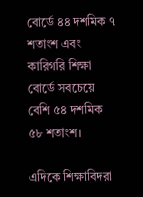বোর্ডে ৪৪ দশমিক ৭ শতাংশ এবং কারিগরি শিক্ষা বোর্ডে সবচেয়ে বেশি ৫৪ দশমিক ৫৮ শতাংশ।

এদিকে শিক্ষাবিদরা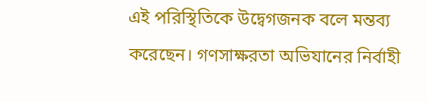এই পরিস্থিতিকে উদ্বেগজনক বলে মন্তব্য করেছেন। গণসাক্ষরতা অভিযানের নির্বাহী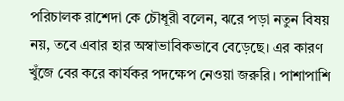পরিচালক রাশেদা কে চৌধূরী বলেন, ঝরে পড়া নতুন বিষয় নয়, তবে এবার হার অস্বাভাবিকভাবে বেড়েছে। এর কারণ খুঁজে বের করে কার্যকর পদক্ষেপ নেওয়া জরুরি। পাশাপাশি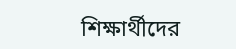শিক্ষার্থীদের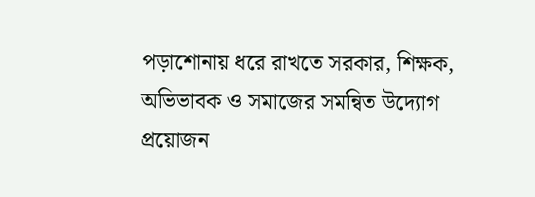পড়াশোনায় ধরে রাখতে সরকার, শিক্ষক, অভিভাবক ও সমাজের সমন্বিত উদ্যোগ প্রয়োজন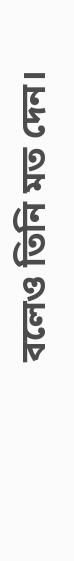বলেও তিনি মত দেন।